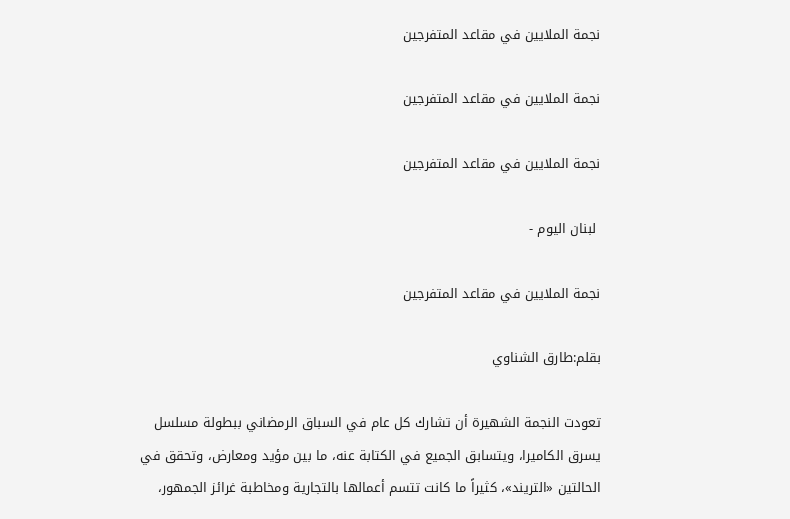نجمة الملايين في مقاعد المتفرجين

نجمة الملايين في مقاعد المتفرجين

نجمة الملايين في مقاعد المتفرجين

 لبنان اليوم -

نجمة الملايين في مقاعد المتفرجين

بقلم:طارق الشناوي

تعودت النجمة الشهيرة أن تشارك كل عام في السباق الرمضاني ببطولة مسلسل يسرق الكاميرا، ويتسابق الجميع في الكتابة عنه، ما بين مؤيد ومعارض، وتحقق في الحالتين «التريند»، كثيراً ما كانت تتسم أعمالها بالتجارية ومخاطبة غرائز الجمهور،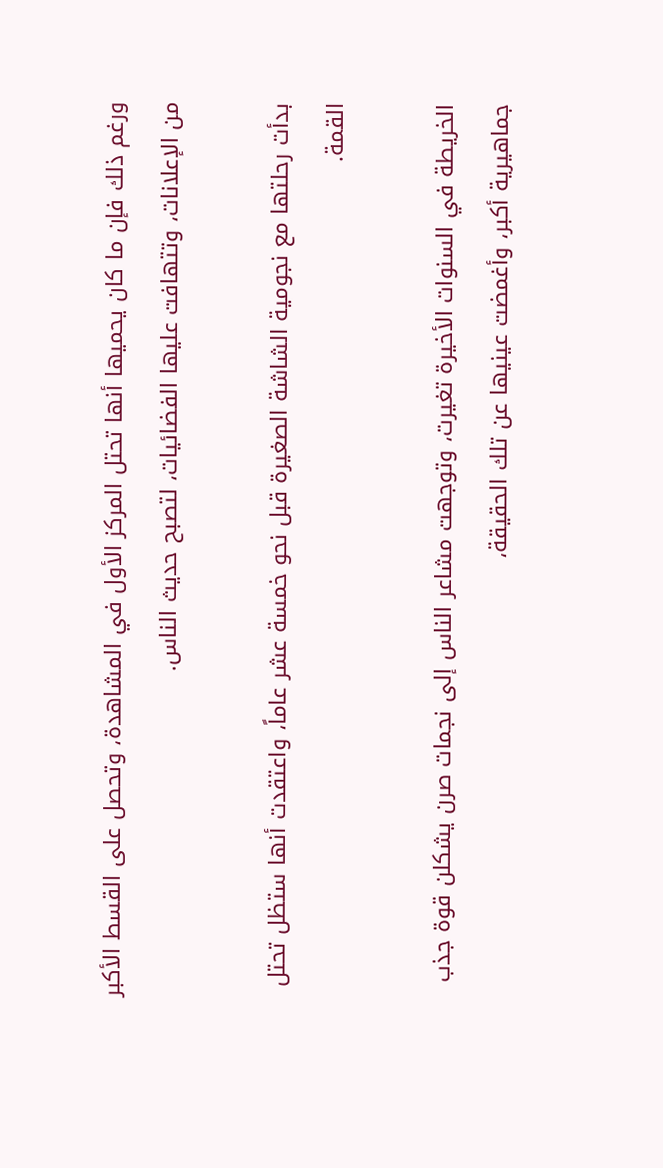ورغم ذلك فإن ما كان يحميها أنها تحتل المركز الأول في المشاهدة، وتحصل على القسط الأكبر من الإعلانات، وتتهافت عليها الفضائيات، لتصبح حديث الناس.

بدأت رحلتها مع نجومية الشاشة الصغيرة قبل نحو خمسة عشر عاماً، واعتقدت أنها ستظل تحتل القمة.

الخريطة في السنوات الأخيرة تغيرت، وتوجهت مشاعر الناس إلى نجمات صرن يشكلن قوة جذب جماهيرية أكبر، وأغمضت عينيها عن تلك الحقيقة،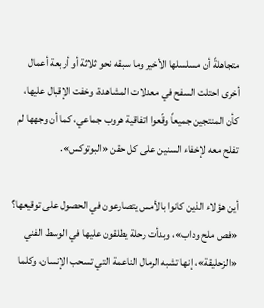متجاهلةً أن مسلسلها الأخير وما سبقه نحو ثلاثة أو أربعة أعمال أخرى احتلت السفح في معدلات المشاهدة، وخفت الإقبال عليها، كأن المنتجين جميعاً وقّعوا اتفاقية هروب جماعي، كما أن وجهها لم تفلح معه لإخفاء السنين على كل حقن «البوتوكس».

أين هؤلاء الذين كانوا بالأمس يتصارعون في الحصول على توقيعها؟ «فص ملح وداب»، وبدأت رحلة يطلقون عليها في الوسط الفني «الزحليقة»، إنها تشبه الرمال الناعمة التي تسحب الإنسان، وكلما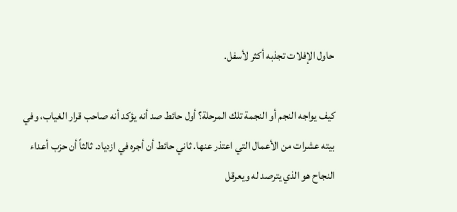حاول الإفلات تجذبه أكثر لأسفل.

كيف يواجه النجم أو النجمة تلك المرحلة؟ أول حائط صد أنه يؤكد أنه صاحب قرار الغياب، وفي بيته عشرات من الأعمال التي اعتذر عنها. ثاني حائط أن أجره في ازدياد. ثالثاً أن حزب أعداء النجاح هو الذي يترصد له ويعرقل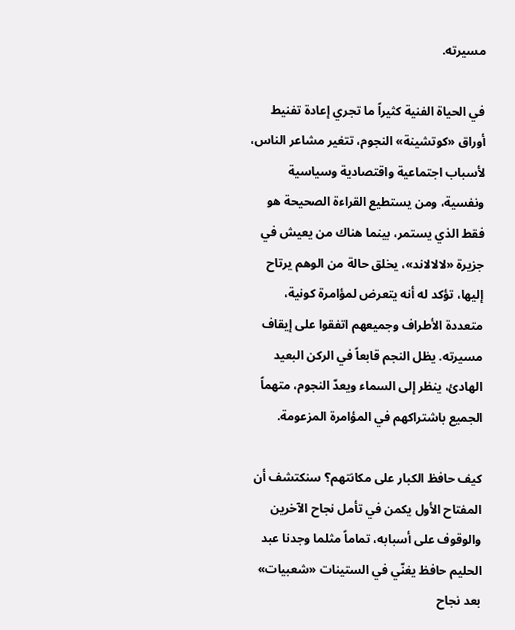مسيرته.

في الحياة الفنية كثيراً ما تجري إعادة تفنيط أوراق «كوتشينة» النجوم، تتغير مشاعر الناس، لأسباب اجتماعية واقتصادية وسياسية ونفسية، ومن يستطيع القراءة الصحيحة هو فقط الذي يستمر، بينما هناك من يعيش في جزيرة «لالالاند»، يخلق حالة من الوهم يرتاح إليها، تؤكد له أنه يتعرض لمؤامرة كونية، متعددة الأطراف وجميعهم اتفقوا على إيقاف مسيرته. يظل النجم قابعاً في الركن البعيد الهادئ، ينظر إلى السماء ويعدّ النجوم، متهماً الجميع باشتراكهم في المؤامرة المزعومة.

كيف حافظ الكبار على مكانتهم؟ سنكتشف أن المفتاح الأول يكمن في تأمل نجاح الآخرين والوقوف على أسبابه، تماماً مثلما وجدنا عبد الحليم حافظ يغنّي في الستينات «شعبيات» بعد نجاح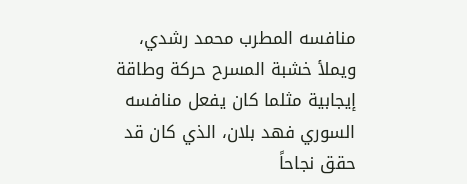منافسه المطرب محمد رشدي، ويملأ خشبة المسرح حركة وطاقة إيجابية مثلما كان يفعل منافسه السوري فهد بلان، الذي كان قد حقق نجاحاً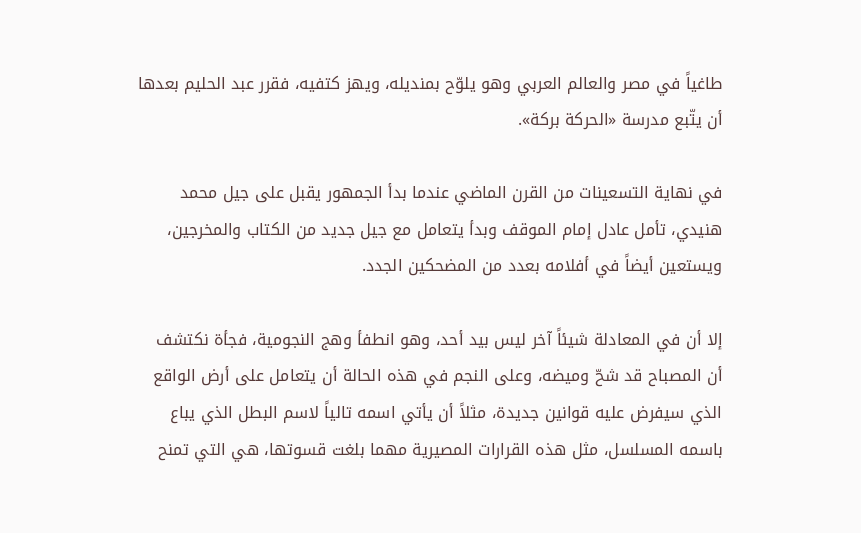طاغياً في مصر والعالم العربي وهو يلوّح بمنديله، ويهز كتفيه، فقرر عبد الحليم بعدها أن يتّبع مدرسة «الحركة بركة».

في نهاية التسعينات من القرن الماضي عندما بدأ الجمهور يقبل على جيل محمد هنيدي، تأمل عادل إمام الموقف وبدأ يتعامل مع جيل جديد من الكتاب والمخرجين، ويستعين أيضاً في أفلامه بعدد من المضحكين الجدد.

إلا أن في المعادلة شيئاً آخر ليس بيد أحد، وهو انطفأ وهج النجومية، فجأة نكتشف أن المصباح قد شحّ وميضه، وعلى النجم في هذه الحالة أن يتعامل على أرض الواقع الذي سيفرض عليه قوانين جديدة، مثلاً أن يأتي اسمه تالياً لاسم البطل الذي يباع باسمه المسلسل، مثل هذه القرارات المصيرية مهما بلغت قسوتها، هي التي تمنح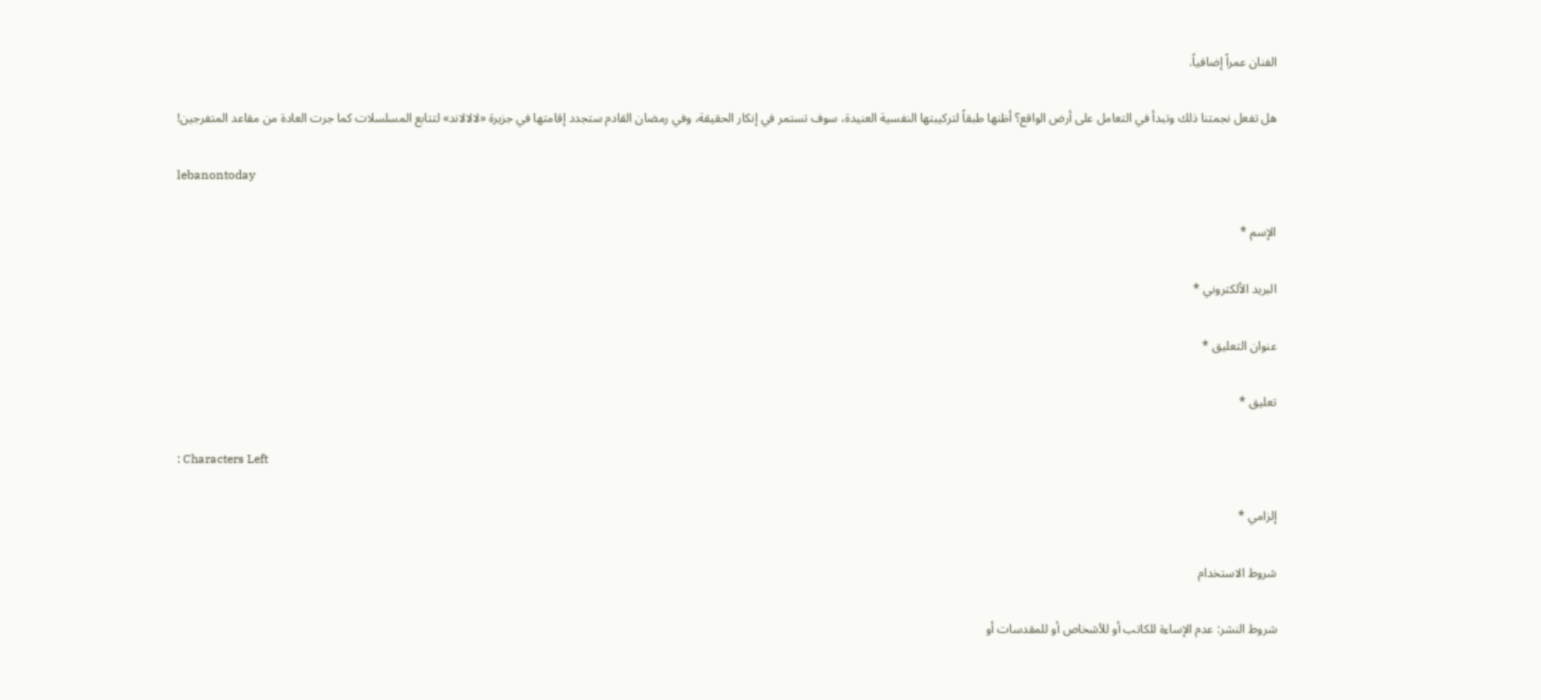الفنان عمراً إضافياً.

هل تفعل نجمتنا ذلك وتبدأ في التعامل على أرض الواقع؟ أظنها طبقاً لتركيبتها النفسية العنيدة، سوف تستمر في إنكار الحقيقة، وفي رمضان القادم ستجدد إقامتها في جزيرة «لالالاند» لتتابع المسلسلات كما جرت العادة من مقاعد المتفرجين!

lebanontoday

الإسم *

البريد الألكتروني *

عنوان التعليق *

تعليق *

: Characters Left

إلزامي *

شروط الاستخدام

شروط النشر: عدم الإساءة للكاتب أو للأشخاص أو للمقدسات أو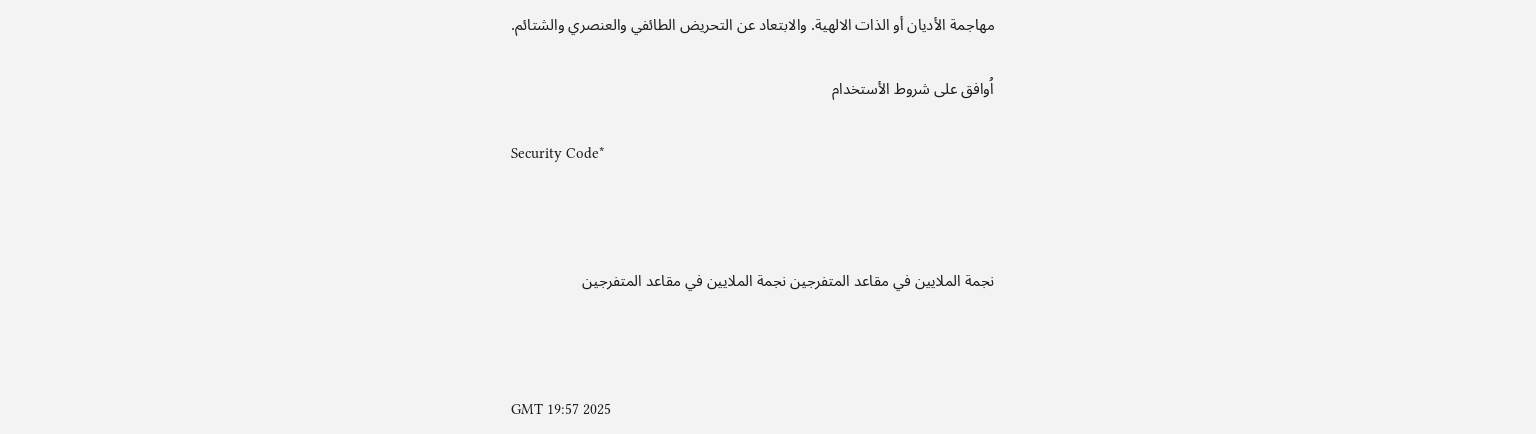مهاجمة الأديان أو الذات الالهية. والابتعاد عن التحريض الطائفي والعنصري والشتائم.

اُوافق على شروط الأستخدام

Security Code*



نجمة الملايين في مقاعد المتفرجين نجمة الملايين في مقاعد المتفرجين



GMT 19:57 2025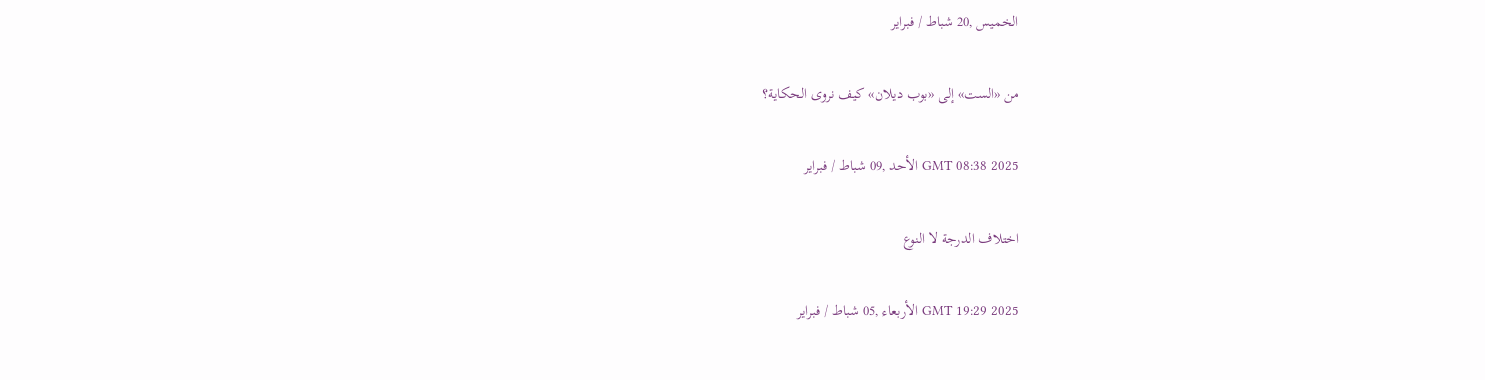الخميس ,20 شباط / فبراير

من «الست» إلى «بوب ديلان» كيف نروى الحكاية؟

GMT 08:38 2025 الأحد ,09 شباط / فبراير

اختلاف الدرجة لا النوع

GMT 19:29 2025 الأربعاء ,05 شباط / فبراير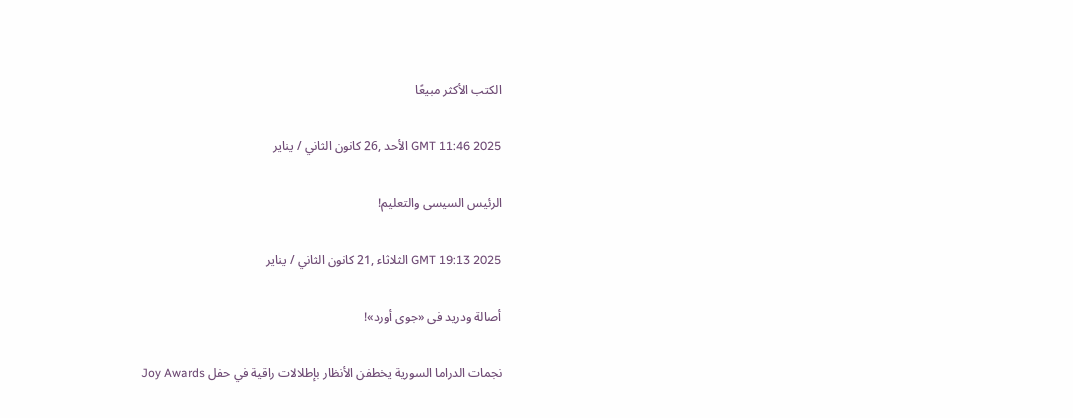الكتب الأكثر مبيعًا

GMT 11:46 2025 الأحد ,26 كانون الثاني / يناير

الرئيس السيسى والتعليم!

GMT 19:13 2025 الثلاثاء ,21 كانون الثاني / يناير

أصالة ودريد فى «جوى أورد»!

نجمات الدراما السورية يخطفن الأنظار بإطلالات راقية في حفل Joy Awards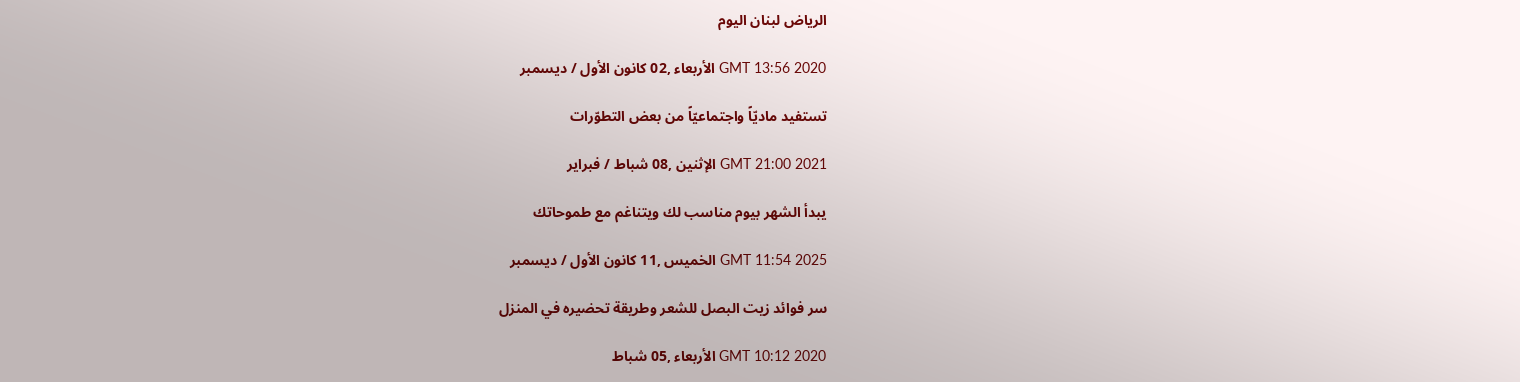الرياض لبنان اليوم

GMT 13:56 2020 الأربعاء ,02 كانون الأول / ديسمبر

تستفيد ماديّاً واجتماعيّاً من بعض التطوّرات

GMT 21:00 2021 الإثنين ,08 شباط / فبراير

يبدأ الشهر بيوم مناسب لك ويتناغم مع طموحاتك

GMT 11:54 2025 الخميس ,11 كانون الأول / ديسمبر

سر فوائد زيت البصل للشعر وطريقة تحضيره في المنزل

GMT 10:12 2020 الأربعاء ,05 شباط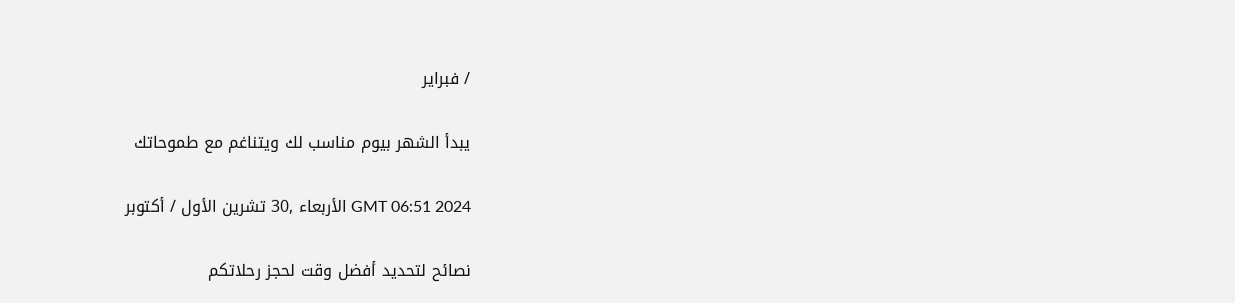/ فبراير

يبدأ الشهر بيوم مناسب لك ويتناغم مع طموحاتك

GMT 06:51 2024 الأربعاء ,30 تشرين الأول / أكتوبر

نصائح لتحديد أفضل وقت لحجز رحلاتكم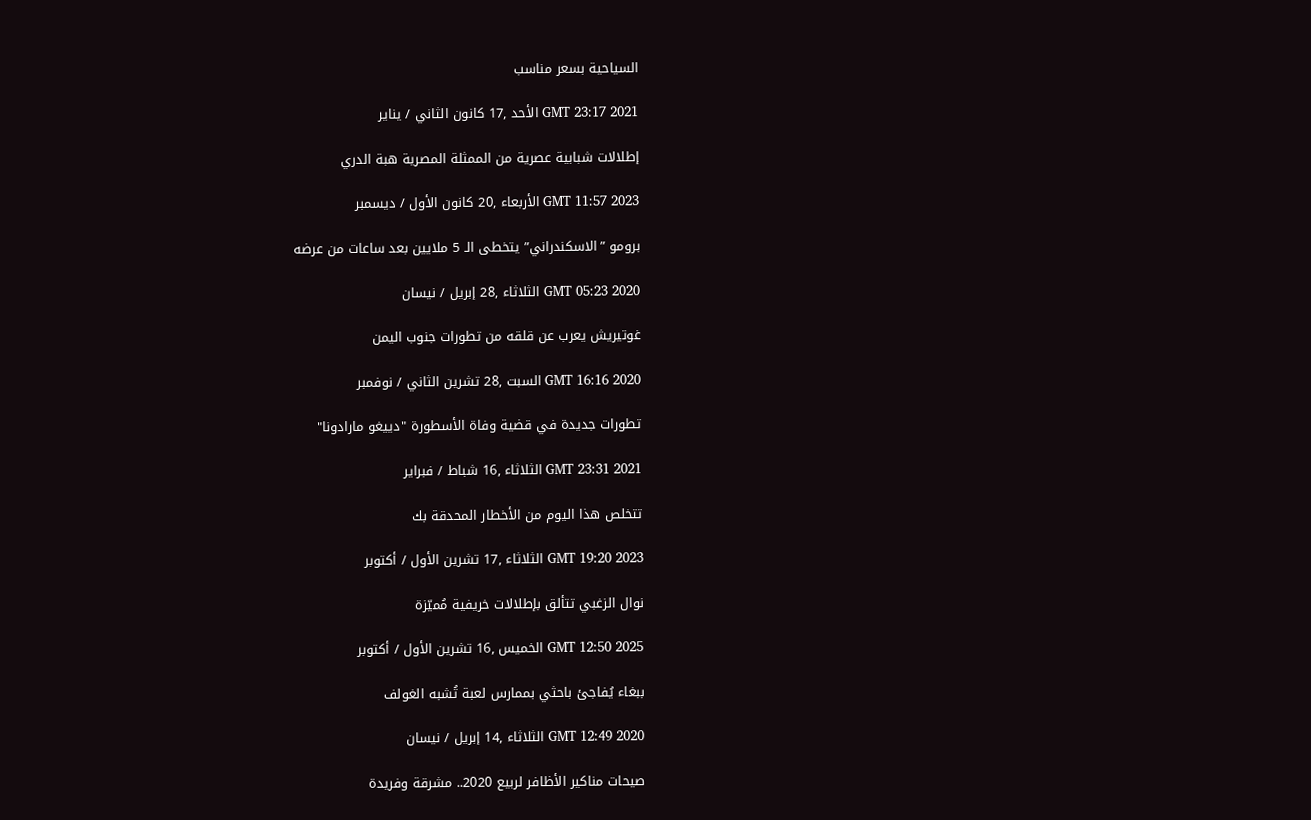السياحية بسعر مناسب

GMT 23:17 2021 الأحد ,17 كانون الثاني / يناير

إطلالات شبابية عصرية من الممثلة المصرية هبة الدري

GMT 11:57 2023 الأربعاء ,20 كانون الأول / ديسمبر

برومو ”الاسكندراني” يتخطى الـ 5 ملايين بعد ساعات من عرضه

GMT 05:23 2020 الثلاثاء ,28 إبريل / نيسان

غوتيريش يعرب عن قلقه من تطورات جنوب اليمن

GMT 16:16 2020 السبت ,28 تشرين الثاني / نوفمبر

تطورات جديدة في قضية وفاة الأسطورة "دييغو مارادونا"

GMT 23:31 2021 الثلاثاء ,16 شباط / فبراير

تتخلص هذا اليوم من الأخطار المحدقة بك

GMT 19:20 2023 الثلاثاء ,17 تشرين الأول / أكتوبر

نوال الزغبي تتألق بإطلالات خريفية مُميّزة

GMT 12:50 2025 الخميس ,16 تشرين الأول / أكتوبر

ببغاء يُفاجئ باحثي بممارس لعبة تُشبه الغولف

GMT 12:49 2020 الثلاثاء ,14 إبريل / نيسان

صيحات مناكير الأظافر لربيع 2020.. مشرقة وفريدة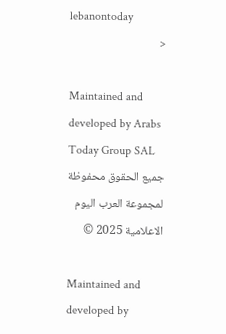lebanontoday
<

Maintained and developed by Arabs Today Group SAL
جميع الحقوق محفوظة لمجموعة العرب اليوم الاعلامية 2025 ©

Maintained and developed by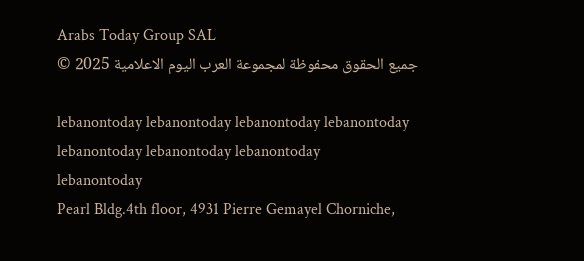Arabs Today Group SAL
جميع الحقوق محفوظة لمجموعة العرب اليوم الاعلامية 2025 ©

lebanontoday lebanontoday lebanontoday lebanontoday
lebanontoday lebanontoday lebanontoday
lebanontoday
Pearl Bldg.4th floor, 4931 Pierre Gemayel Chorniche,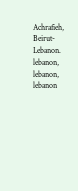Achrafieh, Beirut- Lebanon.
lebanon, lebanon, lebanon